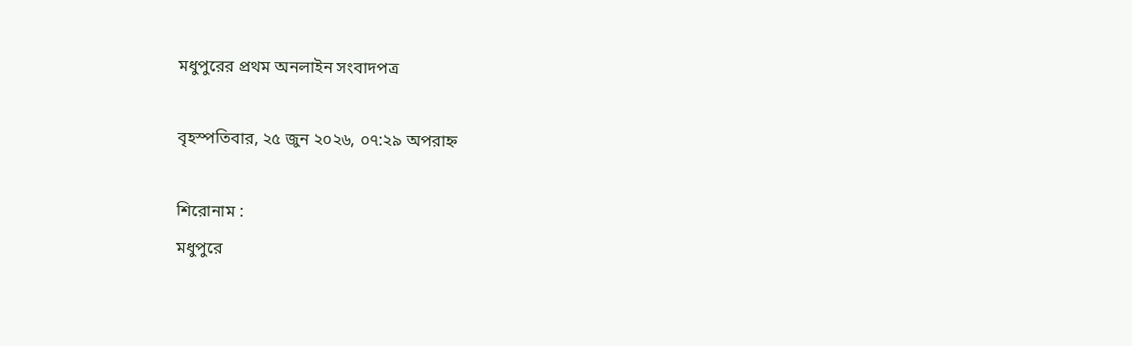মধুপুরের প্রথম অনলাইন সংবাদপত্র

বৃহস্পতিবার, ২৫ জুন ২০২৬, ০৭:২৯ অপরাহ্ন

শিরোনাম :
মধুপুরে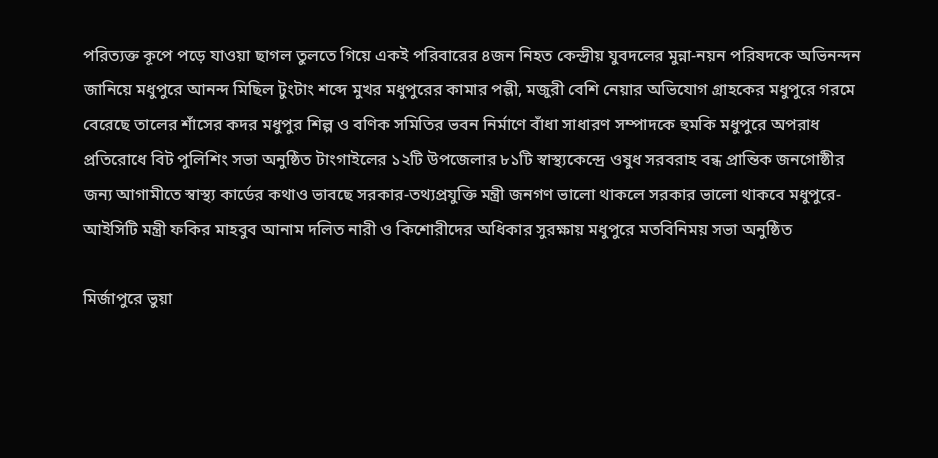পরিত্যক্ত কূপে পড়ে যাওয়া ছাগল তুলতে গিয়ে একই পরিবারের ৪জন নিহত কেন্দ্রীয় যুবদলের মুন্না-নয়ন পরিষদকে অভিনন্দন জানিয়ে মধুপুরে আনন্দ মিছিল টুংটাং শব্দে মুখর মধুপুরের কামার পল্লী, মজুরী বেশি নেয়ার অভিযোগ গ্রাহকের মধুপুরে গরমে বেরেছে তালের শাঁসের কদর মধুপুর শিল্প ও বণিক সমিতির ভবন নির্মাণে বাঁধা সাধারণ সম্পাদকে হুমকি মধুপুরে অপরাধ প্রতিরোধে বিট পুলিশিং সভা অনুষ্ঠিত টাংগাইলের ১২টি উপজেলার ৮১টি স্বাস্থ্যকেন্দ্রে ওষুধ সরবরাহ বন্ধ প্রান্তিক জনগোষ্ঠীর জন্য আগামীতে স্বাস্থ্য কার্ডের কথাও ভাবছে সরকার-তথ্যপ্রযুক্তি মন্ত্রী জনগণ ভালো থাকলে সরকার ভালো থাকবে মধুপুরে-আইসিটি মন্ত্রী ফকির মাহবুব আনাম দলিত নারী ও কিশোরীদের অধিকার সুরক্ষায় মধুপুরে মতবিনিময় সভা অনুষ্ঠিত

মির্জাপুরে ভুয়া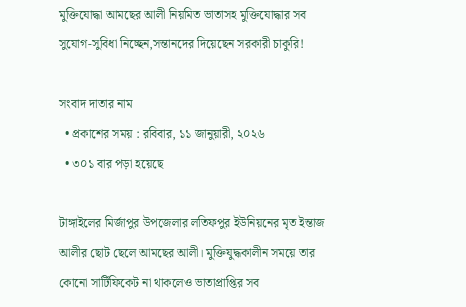মুক্তিযোদ্ধা আমছের আলী নিয়মিত ভাতাসহ মুক্তিযোদ্ধার সব সুযোগ-সুবিধা নিচ্ছেন,সন্তানদের দিয়েছেন সরকারী চাকুরি!

সংবাদ দাতার নাম
  • প্রকাশের সময় : রবিবার, ১১ জানুয়ারী, ২০২৬
  • ৩০১ বার পড়া হয়েছে

টাঙ্গাইলের মির্জাপুর উপজেলার লতিফপুর ইউনিয়নের মৃত ইন্তাজ আলীর ছোট ছেলে আমছের আলী। মুক্তিযুদ্ধকালীন সময়ে তার কোনো সার্টিফিকেট না থাকলেও ভাতাপ্রাপ্তির সব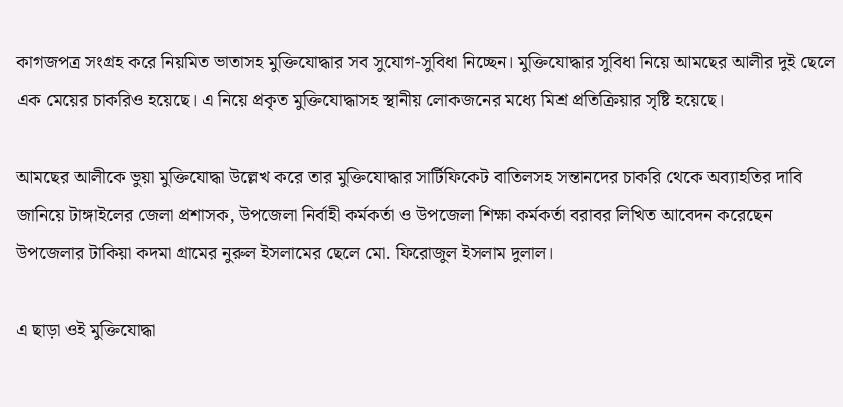কাগজপত্র সংগ্রহ করে নিয়মিত ভাতাসহ মুক্তিযোদ্ধার সব সুযোগ-সুবিধা নিচ্ছেন। মুক্তিযোদ্ধার সুবিধা নিয়ে আমছের আলীর দুই ছেলে এক মেয়ের চাকরিও হয়েছে। এ নিয়ে প্রকৃত মুক্তিযোদ্ধাসহ স্থানীয় লোকজনের মধ্যে মিশ্র প্রতিক্রিয়ার সৃষ্টি হয়েছে।

আমছের আলীকে ভুয়া মুক্তিযোদ্ধা উল্লেখ করে তার মুক্তিযোদ্ধার সার্টিফিকেট বাতিলসহ সন্তানদের চাকরি থেকে অব্যাহতির দাবি জানিয়ে টাঙ্গাইলের জেলা প্রশাসক, উপজেলা নির্বাহী কর্মকর্তা ও উপজেলা শিক্ষা কর্মকর্তা বরাবর লিখিত আবেদন করেছেন উপজেলার টাকিয়া কদমা গ্রামের নুরুল ইসলামের ছেলে মো. ফিরোজুল ইসলাম দুলাল।

এ ছাড়া ওই মুক্তিযোদ্ধা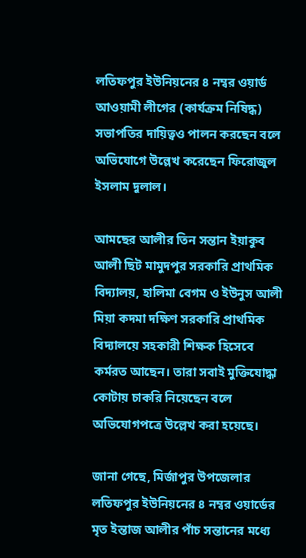লতিফপুর ইউনিয়নের ৪ নম্বর ওয়ার্ড আওয়ামী লীগের (কার্যক্রম নিষিদ্ধ) সভাপতির দায়িত্বও পালন করছেন বলে অভিযোগে উল্লেখ করেছেন ফিরোজুল ইসলাম দুলাল।

আমছের আলীর তিন সন্তান ইয়াকুব আলী ছিট মামুদপুর সরকারি প্রাথমিক বিদ্যালয়, হালিমা বেগম ও ইউনুস আলী মিয়া কদমা দক্ষিণ সরকারি প্রাথমিক বিদ্যালয়ে সহকারী শিক্ষক হিসেবে কর্মরত আছেন। তারা সবাই মুক্তিযোদ্ধা কোটায় চাকরি নিয়েছেন বলে অভিযোগপত্রে উল্লেখ করা হয়েছে।

জানা গেছে, মির্জাপুর উপজেলার লতিফপুর ইউনিয়নের ৪ নম্বর ওয়ার্ডের মৃত ইন্তাজ আলীর পাঁচ সন্তানের মধ্যে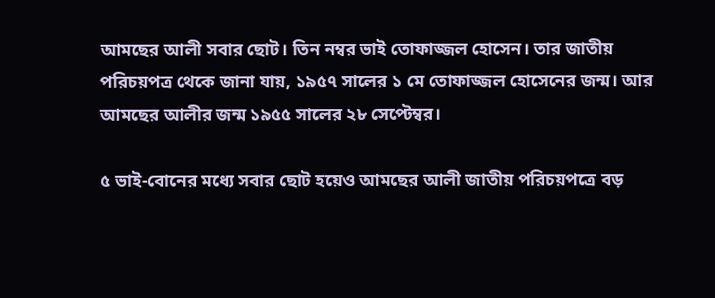আমছের আলী সবার ছোট। তিন নম্বর ভাই তোফাজ্জল হোসেন। তার জাতীয় পরিচয়পত্র থেকে জানা যায়, ১৯৫৭ সালের ১ মে তোফাজ্জল হোসেনের জন্ম। আর আমছের আলীর জন্ম ১৯৫৫ সালের ২৮ সেপ্টেম্বর।

৫ ভাই-বোনের মধ্যে সবার ছোট হয়েও আমছের আলী জাতীয় পরিচয়পত্রে বড়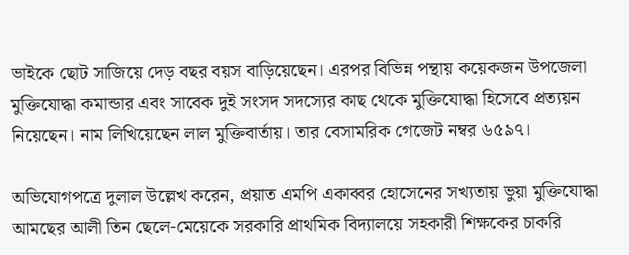ভাইকে ছোট সাজিয়ে দেড় বছর বয়স বাড়িয়েছেন। এরপর বিভিন্ন পন্থায় কয়েকজন উপজেলা মুক্তিযোদ্ধা কমান্ডার এবং সাবেক দুই সংসদ সদস্যের কাছ থেকে মুক্তিযোদ্ধা হিসেবে প্রত্যয়ন নিয়েছেন। নাম লিখিয়েছেন লাল মুক্তিবার্তায়। তার বেসামরিক গেজেট নম্বর ৬৫৯৭।

অভিযোগপত্রে দুলাল উল্লেখ করেন, প্রয়াত এমপি একাব্বর হোসেনের সখ্যতায় ভুয়া মুক্তিযোদ্ধা আমছের আলী তিন ছেলে-মেয়েকে সরকারি প্রাথমিক বিদ্যালয়ে সহকারী শিক্ষকের চাকরি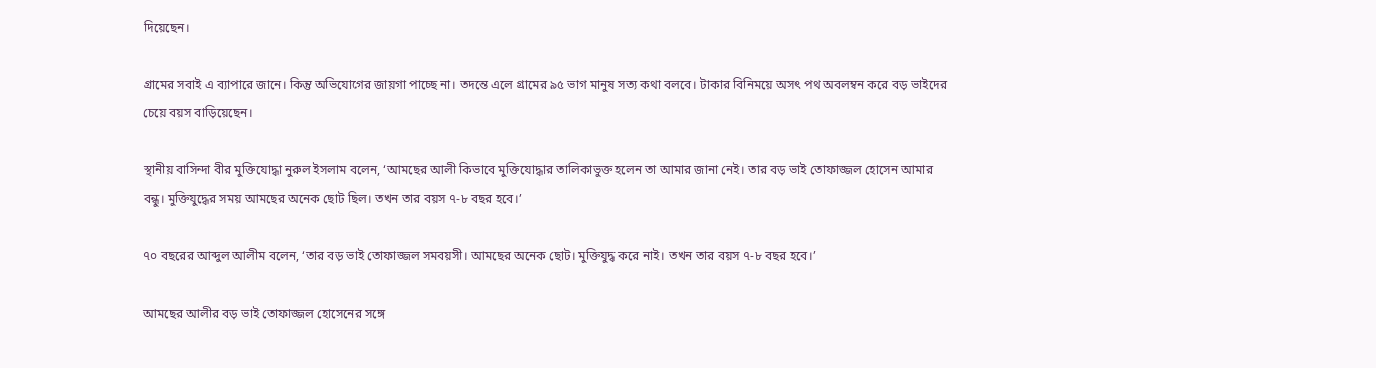দিয়েছেন।

গ্রামের সবাই এ ব্যাপারে জানে। কিন্তু অভিযোগের জায়গা পাচ্ছে না। তদন্তে এলে গ্রামের ৯৫ ভাগ মানুষ সত্য কথা বলবে। টাকার বিনিময়ে অসৎ পথ অবলম্বন করে বড় ভাইদের চেয়ে বয়স বাড়িয়েছেন।

স্থানীয় বাসিন্দা বীর মুক্তিযোদ্ধা নুরুল ইসলাম বলেন, ‘আমছের আলী কিভাবে মুক্তিযোদ্ধার তালিকাভুক্ত হলেন তা আমার জানা নেই। তার বড় ভাই তোফাজ্জল হোসেন আমার বন্ধু। মুক্তিযুদ্ধের সময় আমছের অনেক ছোট ছিল। তখন তার বয়স ৭-৮ বছর হবে।’

৭০ বছরের আব্দুল আলীম বলেন, ‘তার বড় ভাই তোফাজ্জল সমবয়সী। আমছের অনেক ছোট। মুক্তিযুদ্ধ করে নাই। তখন তার বয়স ৭-৮ বছর হবে।’

আমছের আলীর বড় ভাই তোফাজ্জল হোসেনের সঙ্গে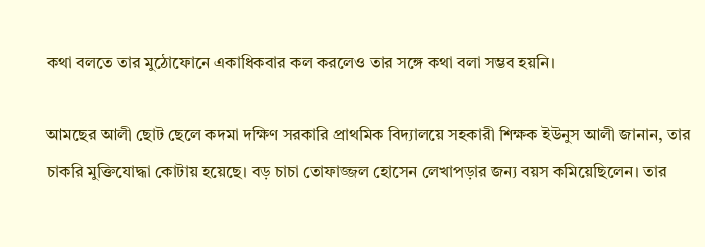কথা বলতে তার মুঠোফোনে একাধিকবার কল করলেও তার সঙ্গে কথা বলা সম্ভব হয়নি।

আমছের আলী ছোট ছেলে কদমা দক্ষিণ সরকারি প্রাথমিক বিদ্যালয়ে সহকারী শিক্ষক ইউনুস আলী জানান, তার চাকরি মুক্তিযোদ্ধা কোটায় হয়েছে। বড় চাচা তোফাজ্জল হোসেন লেখাপড়ার জন্য বয়স কমিয়েছিলেন। তার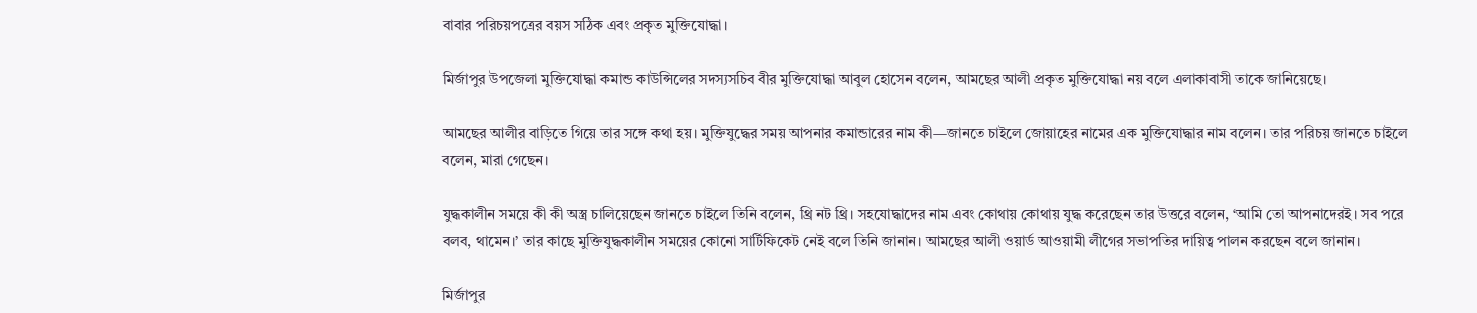বাবার পরিচয়পত্রের বয়স সঠিক এবং প্রকৃত মুক্তিযোদ্ধা।

মির্জাপুর উপজেলা মুক্তিযোদ্ধা কমান্ড কাউন্সিলের সদস্যসচিব বীর মুক্তিযোদ্ধা আবুল হোসেন বলেন, আমছের আলী প্রকৃত মুক্তিযোদ্ধা নয় বলে এলাকাবাসী তাকে জানিয়েছে।

আমছের আলীর বাড়িতে গিয়ে তার সঙ্গে কথা হয়। মুক্তিযুদ্ধের সময় আপনার কমান্ডারের নাম কী—জানতে চাইলে জোয়াহের নামের এক মুক্তিযোদ্ধার নাম বলেন। তার পরিচয় জানতে চাইলে বলেন, মারা গেছেন।

যুদ্ধকালীন সময়ে কী কী অস্ত্র চালিয়েছেন জানতে চাইলে তিনি বলেন, থ্রি নট থ্রি। সহযোদ্ধাদের নাম এবং কোথায় কোথায় যুদ্ধ করেছেন তার উত্তরে বলেন, ‘আমি তো আপনাদেরই। সব পরে বলব, থামেন।’ তার কাছে মুক্তিযুদ্ধকালীন সময়ের কোনো সার্টিফিকেট নেই বলে তিনি জানান। আমছের আলী ওয়ার্ড আওয়ামী লীগের সভাপতির দায়িত্ব পালন করছেন বলে জানান।

মির্জাপুর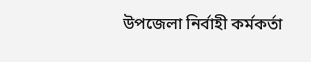উপজেলা নির্বাহী কর্মকর্তা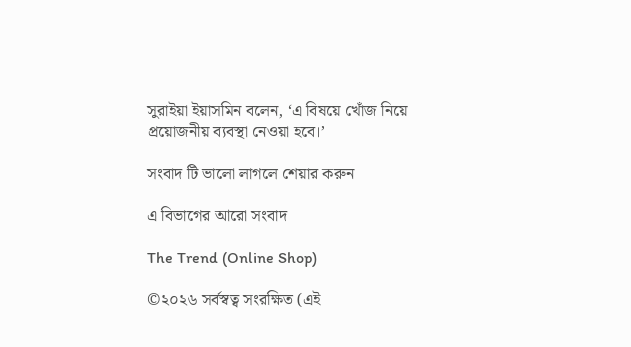সুরাইয়া ইয়াসমিন বলেন, ‘এ বিষয়ে খোঁজ নিয়ে প্রয়োজনীয় ব্যবস্থা নেওয়া হবে।’

সংবাদ টি ভালো লাগলে শেয়ার করুন

এ বিভাগের আরো সংবাদ

The Trend (Online Shop)

©২০২৬ সর্বস্বত্ব সংরক্ষিত (এই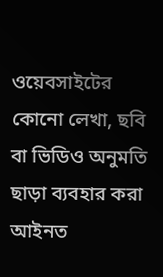ওয়েবসাইটের কোনো লেখা, ছবি বা ভিডিও অনুমতি ছাড়া ব্যবহার করা আইনত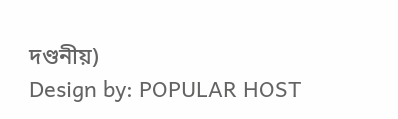দণ্ডনীয়)
Design by: POPULAR HOST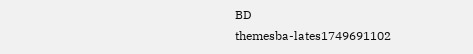BD
themesba-lates1749691102